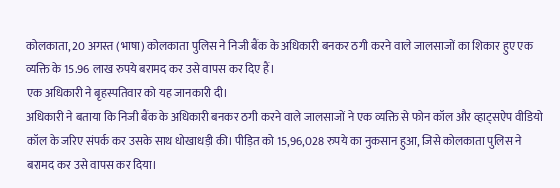कोलकाता, 20 अगस्त (भाषा) कोलकाता पुलिस ने निजी बैंक के अधिकारी बनकर ठगी करने वाले जालसाजों का शिकार हुए एक व्यक्ति के 15.96 लाख रुपये बरामद कर उसे वापस कर दिए हैं।
एक अधिकारी ने बृहस्पतिवार को यह जानकारी दी।
अधिकारी ने बताया कि निजी बैंक के अधिकारी बनकर ठगी करने वाले जालसाजों ने एक व्यक्ति से फोन कॉल और व्हाट्सऐप वीडियो कॉल के जरिए संपर्क कर उसके साथ धोखाधड़ी की। पीड़ित को 15,96,028 रुपये का नुकसान हुआ, जिसे कोलकाता पुलिस ने बरामद कर उसे वापस कर दिया।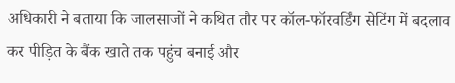अधिकारी ने बताया कि जालसाजों ने कथित तौर पर कॉल-फॉरवर्डिंग सेटिंग में बदलाव कर पीड़ित के बैंक खाते तक पहुंच बनाई और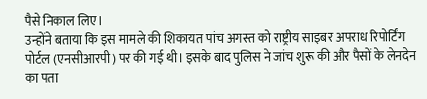पैसे निकाल लिए।
उन्होंने बताया कि इस मामले की शिकायत पांच अगस्त को राष्ट्रीय साइबर अपराध रिपोर्टिंग पोर्टल (एनसीआरपी) पर की गई थी। इसके बाद पुलिस ने जांच शुरू की और पैसों के लेनदेन का पता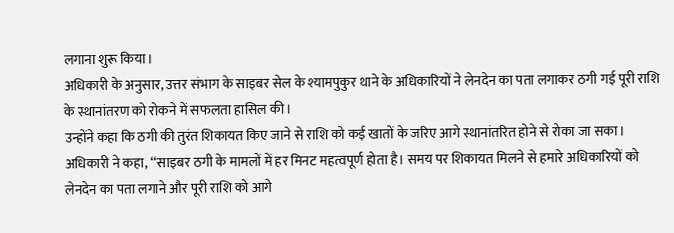लगाना शुरू किया।
अधिकारी के अनुसार, उत्तर संभाग के साइबर सेल के श्यामपुकुर थाने के अधिकारियों ने लेनदेन का पता लगाकर ठगी गई पूरी राशि के स्थानांतरण को रोकने में सफलता हासिल की।
उन्होंने कहा कि ठगी की तुरंत शिकायत किए जाने से राशि को कई खातों के जरिए आगे स्थानांतरित होने से रोका जा सका।
अधिकारी ने कहा, ‘‘साइबर ठगी के मामलों में हर मिनट महत्वपूर्ण होता है। समय पर शिकायत मिलने से हमारे अधिकारियों को लेनदेन का पता लगाने और पूरी राशि को आगे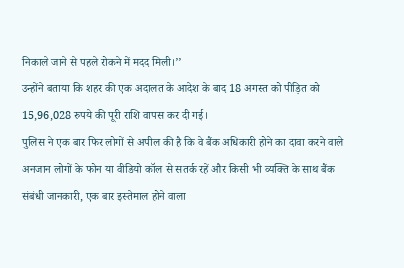निकाले जाने से पहले रोकने में मदद मिली।’’
उन्होंने बताया कि शहर की एक अदालत के आदेश के बाद 18 अगस्त को पीड़ित को 15,96,028 रुपये की पूरी राशि वापस कर दी गई।
पुलिस ने एक बार फिर लोगों से अपील की है कि वे बैंक अधिकारी होने का दावा करने वाले अनजान लोगों के फोन या वीडियो कॉल से सतर्क रहें और किसी भी व्यक्ति के साथ बैंक संबंधी जानकारी, एक बार इस्तेमाल होने वाला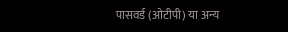पासवर्ड (ओटीपी) या अन्य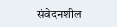संवेदनशील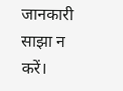जानकारी साझा न करें।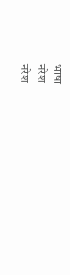भाषा
नरेश
नरेश